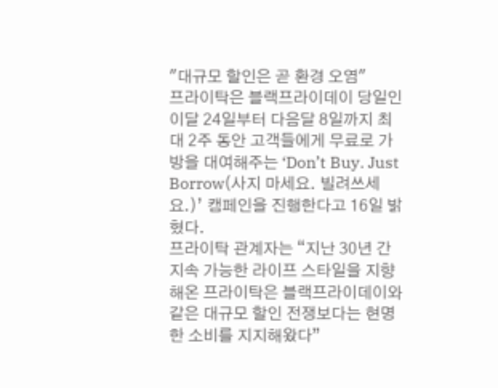"대규모 할인은 곧 환경 오염"
프라이탁은 블랙프라이데이 당일인 이달 24일부터 다음달 8일까지 최대 2주 동안 고객들에게 무료로 가방을 대여해주는 ‘Don’t Buy. Just Borrow(사지 마세요. 빌려쓰세요.)’ 캠페인을 진행한다고 16일 밝혔다.
프라이탁 관계자는 “지난 30년 간 지속 가능한 라이프 스타일을 지향해온 프라이탁은 블랙프라이데이와 같은 대규모 할인 전쟁보다는 현명한 소비를 지지해왔다”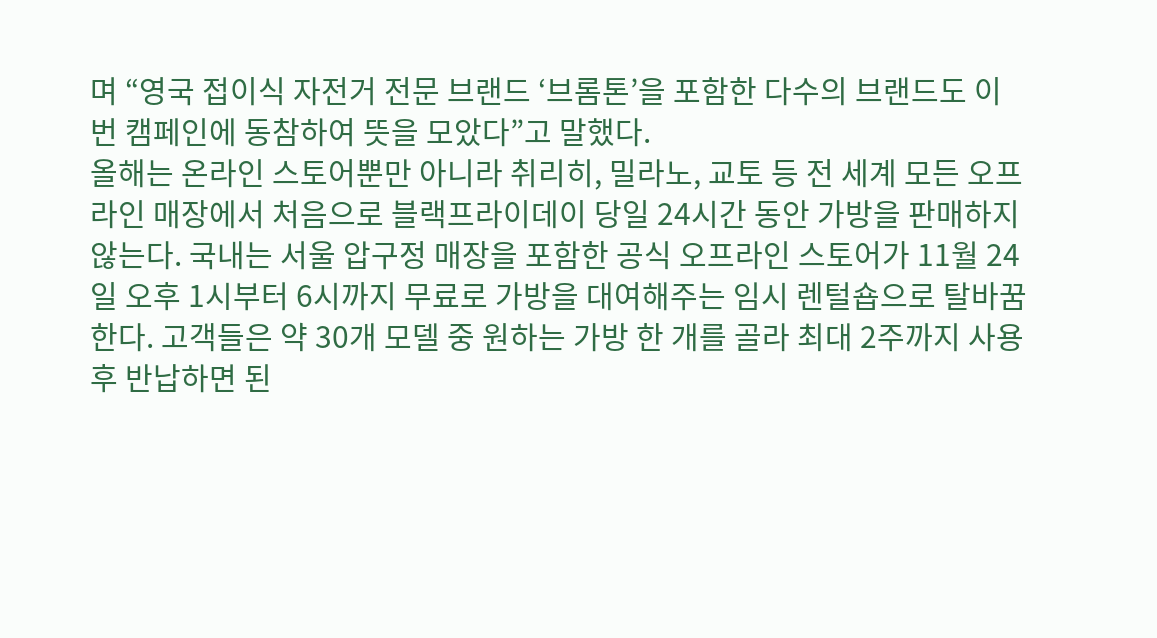며 “영국 접이식 자전거 전문 브랜드 ‘브롬톤’을 포함한 다수의 브랜드도 이번 캠페인에 동참하여 뜻을 모았다”고 말했다.
올해는 온라인 스토어뿐만 아니라 취리히, 밀라노, 교토 등 전 세계 모든 오프라인 매장에서 처음으로 블랙프라이데이 당일 24시간 동안 가방을 판매하지 않는다. 국내는 서울 압구정 매장을 포함한 공식 오프라인 스토어가 11월 24일 오후 1시부터 6시까지 무료로 가방을 대여해주는 임시 렌털숍으로 탈바꿈한다. 고객들은 약 30개 모델 중 원하는 가방 한 개를 골라 최대 2주까지 사용 후 반납하면 된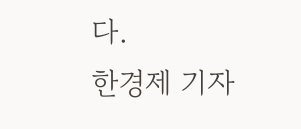다.
한경제 기자